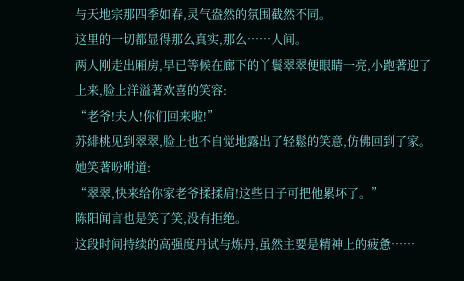与天地宗那四季如春,灵气盎然的氛围截然不同。
这里的一切都显得那么真实,那么……人间。
两人刚走出厢房,早已等候在廊下的丫鬟翠翠便眼睛一亮,小跑著迎了上来,脸上洋溢著欢喜的笑容:
“老爷!夫人!你们回来啦!”
苏緋桃见到翠翠,脸上也不自觉地露出了轻鬆的笑意,仿佛回到了家。
她笑著吩咐道:
“翠翠,快来给你家老爷揉揉肩!这些日子可把他累坏了。”
陈阳闻言也是笑了笑,没有拒绝。
这段时间持续的高强度丹试与炼丹,虽然主要是精神上的疲惫……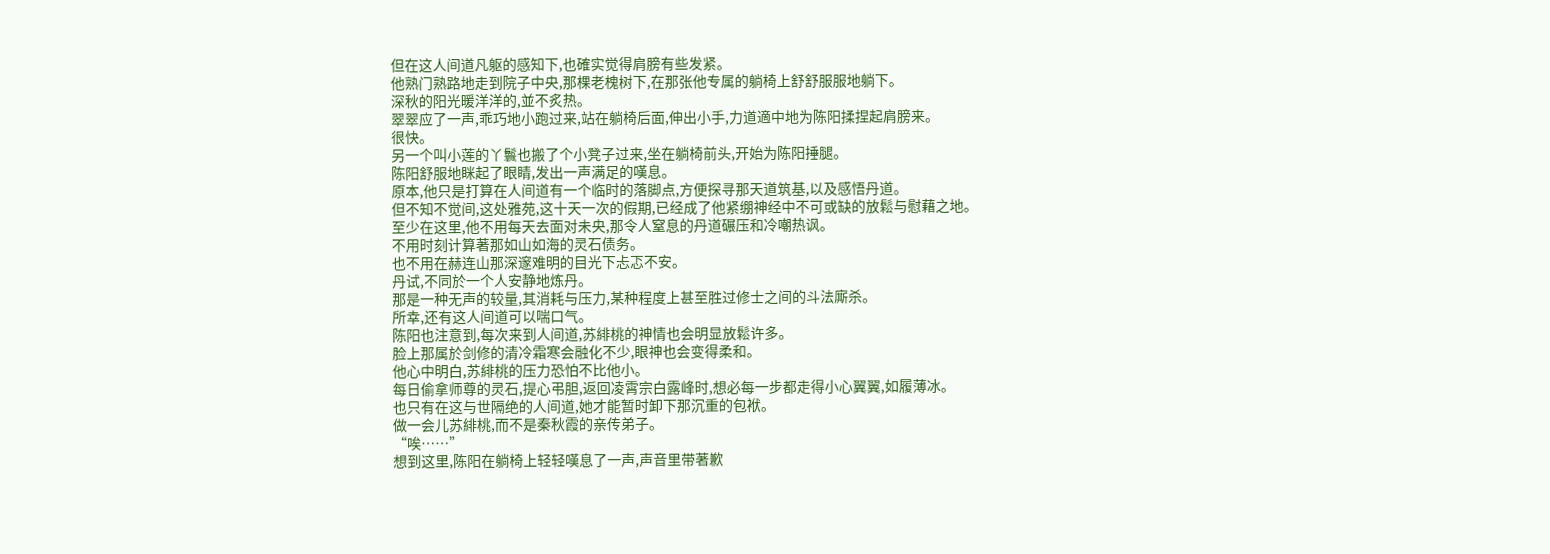但在这人间道凡躯的感知下,也確实觉得肩膀有些发紧。
他熟门熟路地走到院子中央,那棵老槐树下,在那张他专属的躺椅上舒舒服服地躺下。
深秋的阳光暖洋洋的,並不炙热。
翠翠应了一声,乖巧地小跑过来,站在躺椅后面,伸出小手,力道適中地为陈阳揉捏起肩膀来。
很快。
另一个叫小莲的丫鬟也搬了个小凳子过来,坐在躺椅前头,开始为陈阳捶腿。
陈阳舒服地眯起了眼睛,发出一声满足的嘆息。
原本,他只是打算在人间道有一个临时的落脚点,方便探寻那天道筑基,以及感悟丹道。
但不知不觉间,这处雅苑,这十天一次的假期,已经成了他紧绷神经中不可或缺的放鬆与慰藉之地。
至少在这里,他不用每天去面对未央,那令人窒息的丹道碾压和冷嘲热讽。
不用时刻计算著那如山如海的灵石债务。
也不用在赫连山那深邃难明的目光下忐忑不安。
丹试,不同於一个人安静地炼丹。
那是一种无声的较量,其消耗与压力,某种程度上甚至胜过修士之间的斗法廝杀。
所幸,还有这人间道可以喘口气。
陈阳也注意到,每次来到人间道,苏緋桃的神情也会明显放鬆许多。
脸上那属於剑修的清冷霜寒会融化不少,眼神也会变得柔和。
他心中明白,苏緋桃的压力恐怕不比他小。
每日偷拿师尊的灵石,提心弔胆,返回凌霄宗白露峰时,想必每一步都走得小心翼翼,如履薄冰。
也只有在这与世隔绝的人间道,她才能暂时卸下那沉重的包袱。
做一会儿苏緋桃,而不是秦秋霞的亲传弟子。
“唉……”
想到这里,陈阳在躺椅上轻轻嘆息了一声,声音里带著歉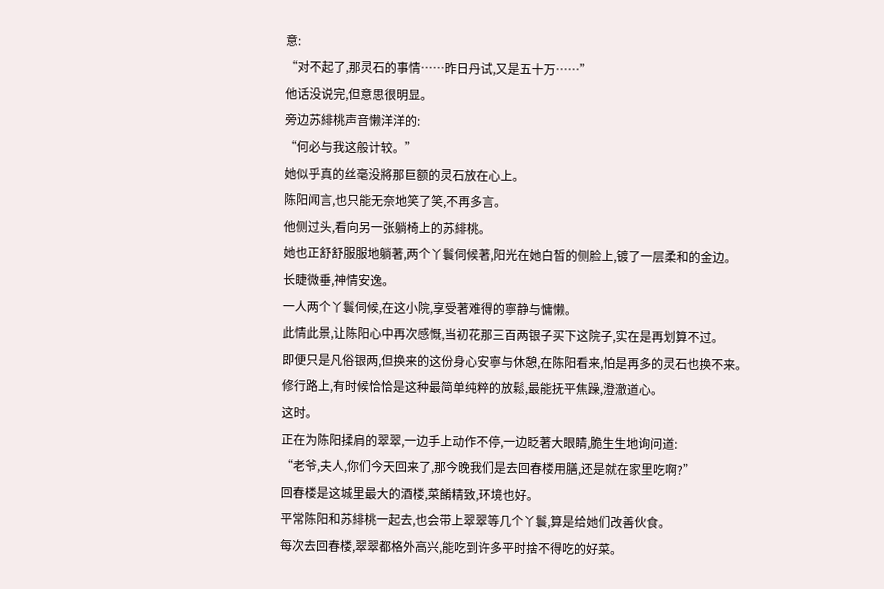意:
“对不起了,那灵石的事情……昨日丹试,又是五十万……”
他话没说完,但意思很明显。
旁边苏緋桃声音懒洋洋的:
“何必与我这般计较。”
她似乎真的丝毫没將那巨额的灵石放在心上。
陈阳闻言,也只能无奈地笑了笑,不再多言。
他侧过头,看向另一张躺椅上的苏緋桃。
她也正舒舒服服地躺著,两个丫鬟伺候著,阳光在她白皙的侧脸上,镀了一层柔和的金边。
长睫微垂,神情安逸。
一人两个丫鬟伺候,在这小院,享受著难得的寧静与慵懒。
此情此景,让陈阳心中再次感慨,当初花那三百两银子买下这院子,实在是再划算不过。
即便只是凡俗银两,但换来的这份身心安寧与休憩,在陈阳看来,怕是再多的灵石也换不来。
修行路上,有时候恰恰是这种最简单纯粹的放鬆,最能抚平焦躁,澄澈道心。
这时。
正在为陈阳揉肩的翠翠,一边手上动作不停,一边眨著大眼睛,脆生生地询问道:
“老爷,夫人,你们今天回来了,那今晚我们是去回春楼用膳,还是就在家里吃啊?”
回春楼是这城里最大的酒楼,菜餚精致,环境也好。
平常陈阳和苏緋桃一起去,也会带上翠翠等几个丫鬟,算是给她们改善伙食。
每次去回春楼,翠翠都格外高兴,能吃到许多平时捨不得吃的好菜。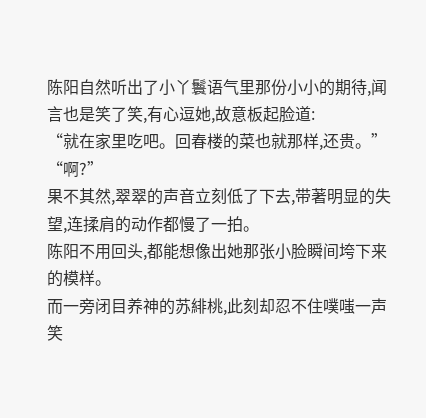陈阳自然听出了小丫鬟语气里那份小小的期待,闻言也是笑了笑,有心逗她,故意板起脸道:
“就在家里吃吧。回春楼的菜也就那样,还贵。”
“啊?”
果不其然,翠翠的声音立刻低了下去,带著明显的失望,连揉肩的动作都慢了一拍。
陈阳不用回头,都能想像出她那张小脸瞬间垮下来的模样。
而一旁闭目养神的苏緋桃,此刻却忍不住噗嗤一声笑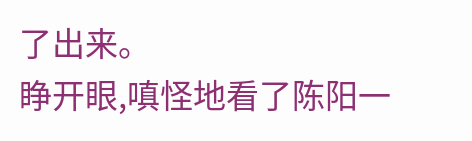了出来。
睁开眼,嗔怪地看了陈阳一